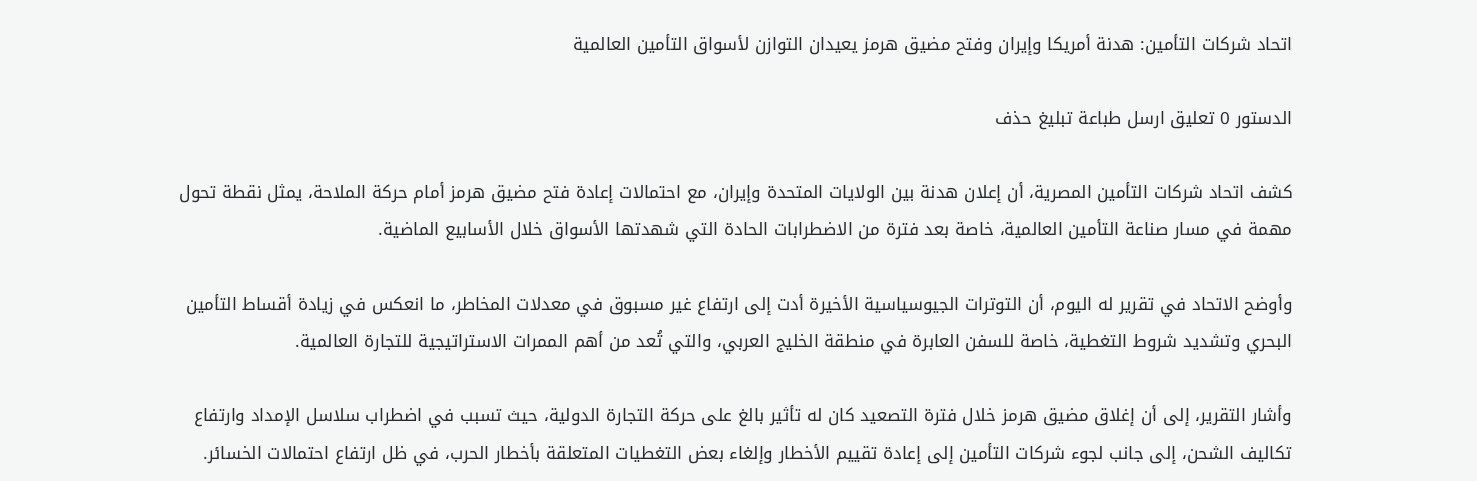اتحاد شركات التأمين: هدنة أمريكا وإيران وفتح مضيق هرمز يعيدان التوازن لأسواق التأمين العالمية

الدستور 0 تعليق ارسل طباعة تبليغ حذف

كشف اتحاد شركات التأمين المصرية، أن إعلان هدنة بين الولايات المتحدة وإيران، مع احتمالات إعادة فتح مضيق هرمز أمام حركة الملاحة، يمثل نقطة تحول مهمة في مسار صناعة التأمين العالمية، خاصة بعد فترة من الاضطرابات الحادة التي شهدتها الأسواق خلال الأسابيع الماضية.

وأوضح الاتحاد في تقرير له اليوم، أن التوترات الجيوسياسية الأخيرة أدت إلى ارتفاع غير مسبوق في معدلات المخاطر، ما انعكس في زيادة أقساط التأمين البحري وتشديد شروط التغطية، خاصة للسفن العابرة في منطقة الخليج العربي، والتي تُعد من أهم الممرات الاستراتيجية للتجارة العالمية.

وأشار التقرير، إلى أن إغلاق مضيق هرمز خلال فترة التصعيد كان له تأثير بالغ على حركة التجارة الدولية، حيث تسبب في اضطراب سلاسل الإمداد وارتفاع تكاليف الشحن، إلى جانب لجوء شركات التأمين إلى إعادة تقييم الأخطار وإلغاء بعض التغطيات المتعلقة بأخطار الحرب، في ظل ارتفاع احتمالات الخسائر.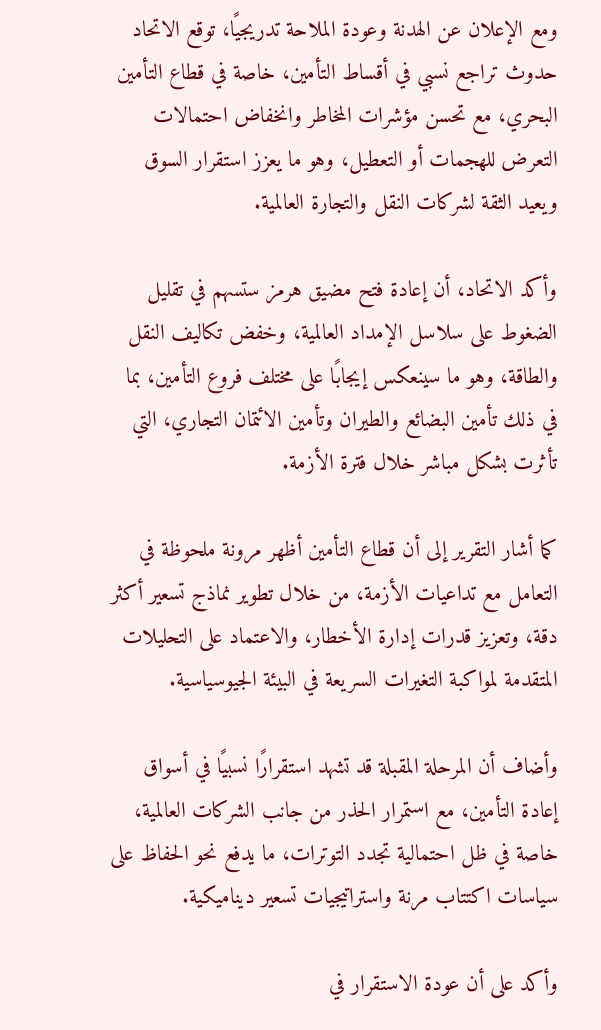ومع الإعلان عن الهدنة وعودة الملاحة تدريجيًا، توقع الاتحاد حدوث تراجع نسبي في أقساط التأمين، خاصة في قطاع التأمين البحري، مع تحسن مؤشرات المخاطر وانخفاض احتمالات التعرض للهجمات أو التعطيل، وهو ما يعزز استقرار السوق ويعيد الثقة لشركات النقل والتجارة العالمية.

وأكد الاتحاد، أن إعادة فتح مضيق هرمز ستسهم في تقليل الضغوط على سلاسل الإمداد العالمية، وخفض تكاليف النقل والطاقة، وهو ما سينعكس إيجابًا على مختلف فروع التأمين، بما في ذلك تأمين البضائع والطيران وتأمين الائتمان التجاري، التي تأثرت بشكل مباشر خلال فترة الأزمة.

كما أشار التقرير إلى أن قطاع التأمين أظهر مرونة ملحوظة في التعامل مع تداعيات الأزمة، من خلال تطوير نماذج تسعير أكثر دقة، وتعزيز قدرات إدارة الأخطار، والاعتماد على التحليلات المتقدمة لمواكبة التغيرات السريعة في البيئة الجيوسياسية.

وأضاف أن المرحلة المقبلة قد تشهد استقرارًا نسبيًا في أسواق إعادة التأمين، مع استمرار الحذر من جانب الشركات العالمية، خاصة في ظل احتمالية تجدد التوترات، ما يدفع نحو الحفاظ على سياسات اكتتاب مرنة واستراتيجيات تسعير ديناميكية.

وأكد على أن عودة الاستقرار في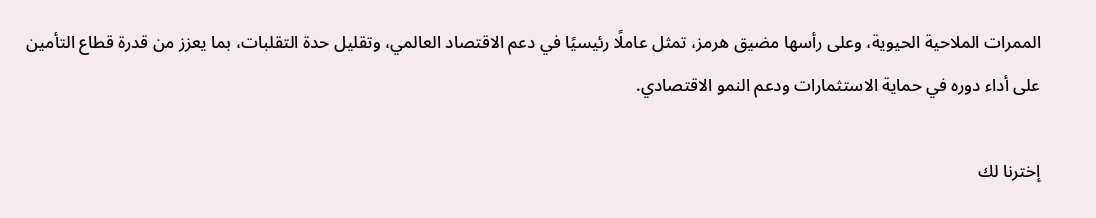الممرات الملاحية الحيوية، وعلى رأسها مضيق هرمز، تمثل عاملًا رئيسيًا في دعم الاقتصاد العالمي، وتقليل حدة التقلبات، بما يعزز من قدرة قطاع التأمين على أداء دوره في حماية الاستثمارات ودعم النمو الاقتصادي.

إخترنا لك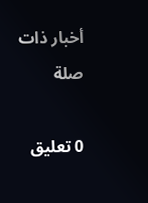أخبار ذات صلة

0 تعليق